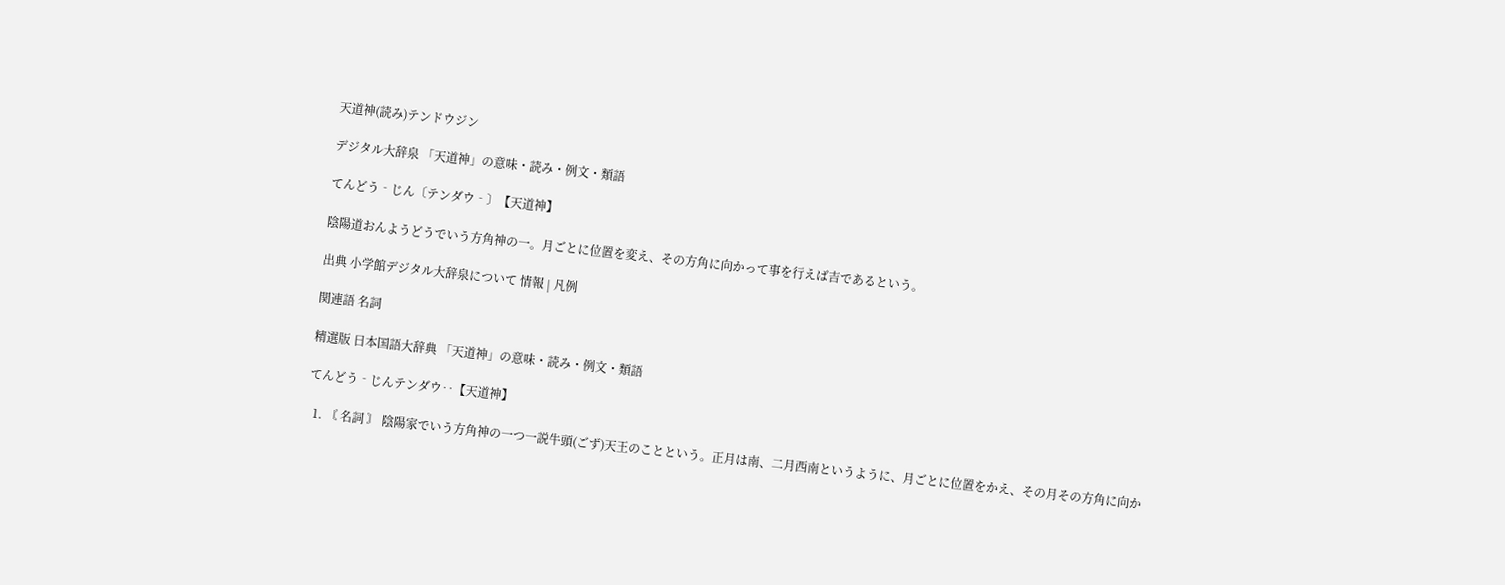天道神(読み)テンドウジン

デジタル大辞泉 「天道神」の意味・読み・例文・類語

てんどう‐じん〔テンダウ‐〕【天道神】

陰陽道おんようどうでいう方角神の一。月ごとに位置を変え、その方角に向かって事を行えば吉であるという。

出典 小学館デジタル大辞泉について 情報 | 凡例

関連語 名詞

精選版 日本国語大辞典 「天道神」の意味・読み・例文・類語

てんどう‐じんテンダウ‥【天道神】

  1. 〘 名詞 〙 陰陽家でいう方角神の一つ一説牛頭(ごず)天王のことという。正月は南、二月西南というように、月ごとに位置をかえ、その月その方角に向か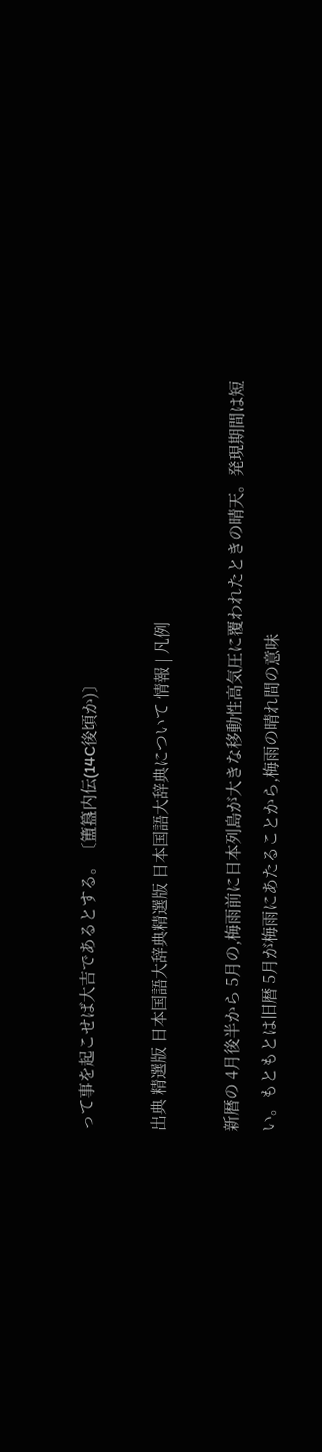って事を起こせば大吉であるとする。〔簠簋内伝(14C後頃か)〕

出典 精選版 日本国語大辞典精選版 日本国語大辞典について 情報 | 凡例

新暦の 4月後半から 5月の,梅雨前に日本列島が大きな移動性高気圧に覆われたときの晴天。発現期間は短い。もともとは旧暦 5月が梅雨にあたることから,梅雨の晴れ間の意味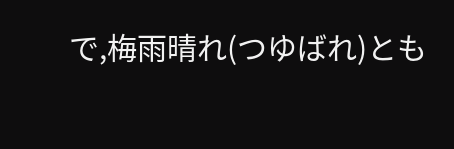で,梅雨晴れ(つゆばれ)とも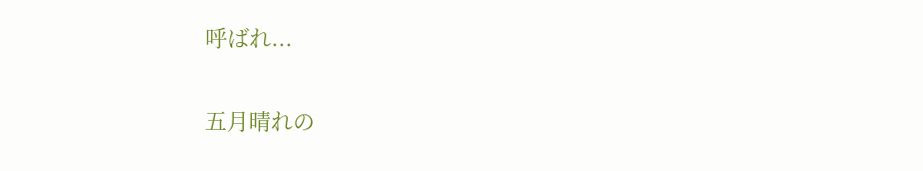呼ばれ...

五月晴れの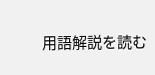用語解説を読む